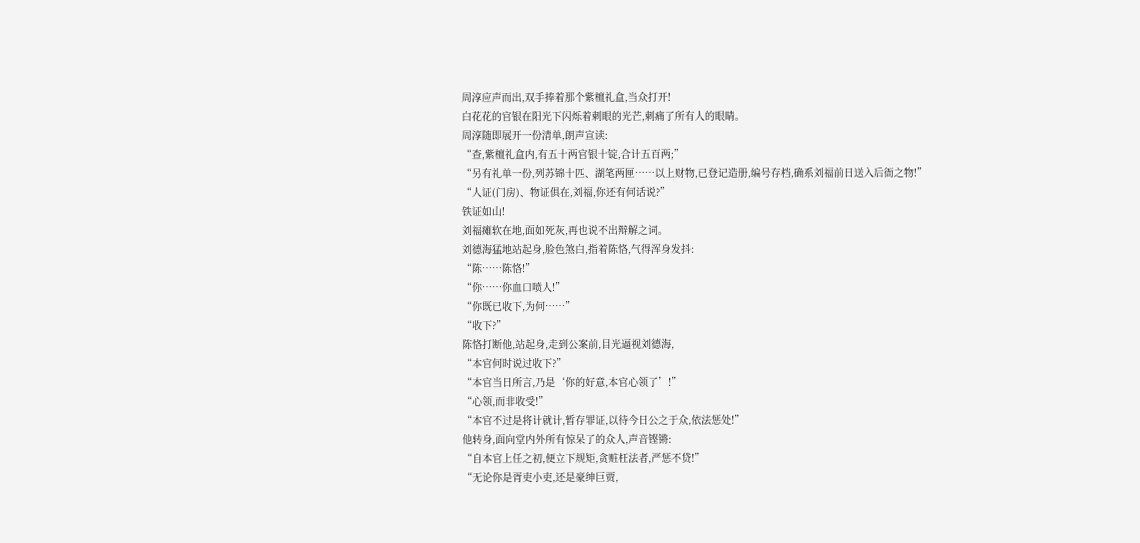周淳应声而出,双手捧着那个紫檀礼盒,当众打开!
白花花的官银在阳光下闪烁着刺眼的光芒,刺痛了所有人的眼睛。
周淳随即展开一份清单,朗声宣读:
“查,紫檀礼盒内,有五十两官银十锭,合计五百两;”
“另有礼单一份,列苏锦十匹、湖笔两匣……以上财物,已登记造册,编号存档,确系刘福前日送入后衙之物!”
“人证(门房)、物证俱在,刘福,你还有何话说?”
铁证如山!
刘福瘫软在地,面如死灰,再也说不出辩解之词。
刘德海猛地站起身,脸色煞白,指着陈恪,气得浑身发抖:
“陈……陈恪!”
“你……你血口喷人!”
“你既已收下,为何……”
“收下?”
陈恪打断他,站起身,走到公案前,目光逼视刘德海,
“本官何时说过收下?”
“本官当日所言,乃是‘你的好意,本官心领了’!”
“心领,而非收受!”
“本官不过是将计就计,暂存罪证,以待今日公之于众,依法惩处!”
他转身,面向堂内外所有惊呆了的众人,声音铿锵:
“自本官上任之初,便立下规矩,贪赃枉法者,严惩不贷!”
“无论你是胥吏小吏,还是豪绅巨贾,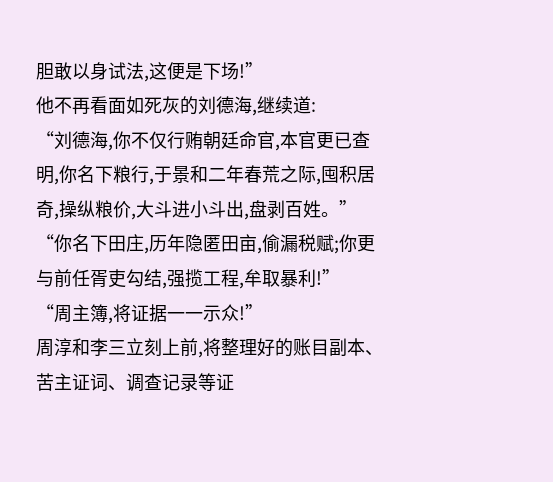胆敢以身试法,这便是下场!”
他不再看面如死灰的刘德海,继续道:
“刘德海,你不仅行贿朝廷命官,本官更已查明,你名下粮行,于景和二年春荒之际,囤积居奇,操纵粮价,大斗进小斗出,盘剥百姓。”
“你名下田庄,历年隐匿田亩,偷漏税赋;你更与前任胥吏勾结,强揽工程,牟取暴利!”
“周主簿,将证据一一示众!”
周淳和李三立刻上前,将整理好的账目副本、苦主证词、调查记录等证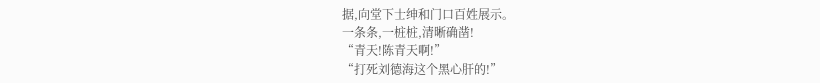据,向堂下士绅和门口百姓展示。
一条条,一桩桩,清晰确凿!
“青天!陈青天啊!”
“打死刘德海这个黑心肝的!”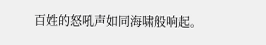百姓的怒吼声如同海啸般响起。